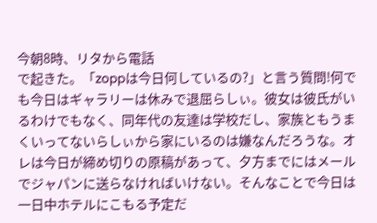今朝8時、リタから電話
で起きた。「zoppは今日何しているの?」と言う質問!何でも今日はギャラリーは休みで退屈らしぃ。彼女は彼氏がいるわけでもなく、同年代の友達は学校だし、家族ともうまくいってないらしぃから家にいるのは嫌なんだろうな。オレは今日が締め切りの原稿があって、夕方までにはメールでジャパンに送らなければいけない。そんなことで今日は一日中ホテルにこもる予定だ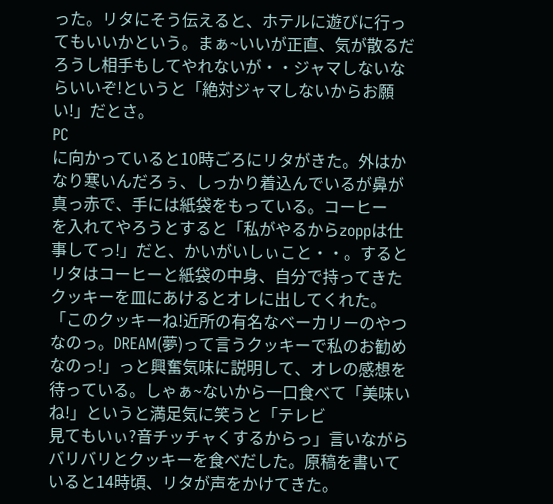った。リタにそう伝えると、ホテルに遊びに行ってもいいかという。まぁ~いいが正直、気が散るだろうし相手もしてやれないが・・ジャマしないならいいぞ!というと「絶対ジャマしないからお願い!」だとさ。
PC
に向かっていると10時ごろにリタがきた。外はかなり寒いんだろぅ、しっかり着込んでいるが鼻が真っ赤で、手には紙袋をもっている。コーヒー
を入れてやろうとすると「私がやるからzoppは仕事してっ!」だと、かいがいしぃこと・・。するとリタはコーヒーと紙袋の中身、自分で持ってきたクッキーを皿にあけるとオレに出してくれた。「このクッキーね!近所の有名なベーカリーのやつなのっ。DREAM(夢)って言うクッキーで私のお勧めなのっ!」っと興奮気味に説明して、オレの感想を待っている。しゃぁ~ないから一口食べて「美味いね!」というと満足気に笑うと「テレビ
見てもいぃ?音チッチャくするからっ」言いながらバリバリとクッキーを食べだした。原稿を書いていると14時頃、リタが声をかけてきた。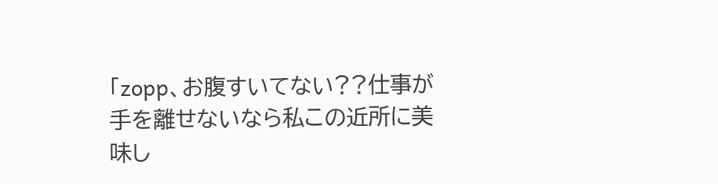「zopp、お腹すいてない??仕事が手を離せないなら私この近所に美味し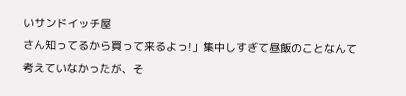いサンドイッチ屋
さん知ってるから買って来るよっ!」集中しすぎて昼飯のことなんて考えていなかったが、そ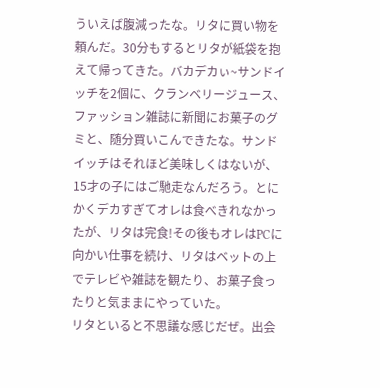ういえば腹減ったな。リタに買い物を頼んだ。30分もするとリタが紙袋を抱えて帰ってきた。バカデカぃ~サンドイッチを2個に、クランベリージュース、ファッション雑誌に新聞にお菓子のグミと、随分買いこんできたな。サンドイッチはそれほど美味しくはないが、15才の子にはご馳走なんだろう。とにかくデカすぎてオレは食べきれなかったが、リタは完食!その後もオレはPCに向かい仕事を続け、リタはベットの上でテレビや雑誌を観たり、お菓子食ったりと気ままにやっていた。
リタといると不思議な感じだぜ。出会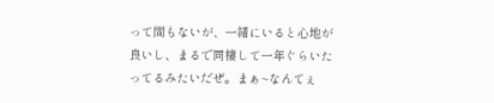って間もないが、一緒にいると心地が良いし、まるで同棲して一年ぐらいたってるみたいだぜ。まぁ~なんてぇ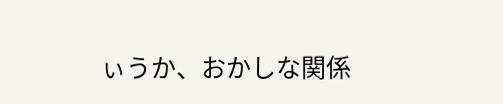ぃうか、おかしな関係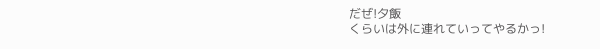だぜ!夕飯
くらいは外に連れていってやるかっ!